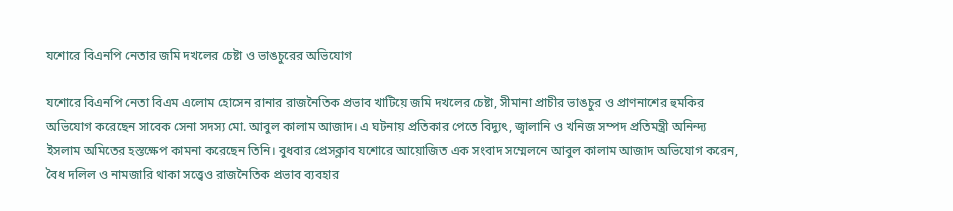যশোরে বিএনপি নেতার জমি দখলের চেষ্টা ও ভাঙচুরের অভিযোগ

যশোরে বিএনপি নেতা বিএম এলোম হোসেন রানার রাজনৈতিক প্রভাব খাটিয়ে জমি দখলের চেষ্টা, সীমানা প্রাচীর ভাঙচুর ও প্রাণনাশের হুমকির অভিযোগ করেছেন সাবেক সেনা সদস্য মো. আবুল কালাম আজাদ। এ ঘটনায় প্রতিকার পেতে বিদ্যুৎ, জ্বালানি ও খনিজ সম্পদ প্রতিমন্ত্রী অনিন্দ্য ইসলাম অমিতের হস্তক্ষেপ কামনা করেছেন তিনি। বুধবার প্রেসক্লাব যশোরে আয়োজিত এক সংবাদ সম্মেলনে আবুল কালাম আজাদ অভিযোগ করেন, বৈধ দলিল ও নামজারি থাকা সত্ত্বেও রাজনৈতিক প্রভাব ব্যবহার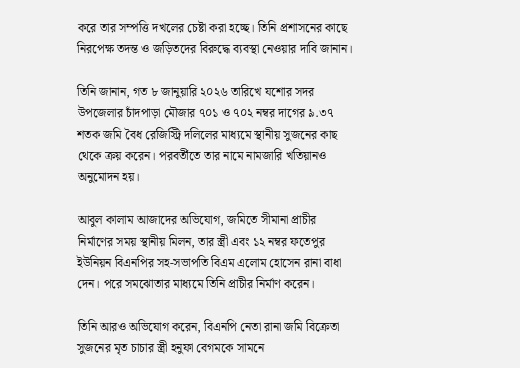করে তার সম্পত্তি দখলের চেষ্টা করা হচ্ছে। তিনি প্রশাসনের কাছে নিরপেক্ষ তদন্ত ও জড়িতদের বিরুদ্ধে ব্যবস্থা নেওয়ার দাবি জানান।

তিনি জানান, গত ৮ জানুয়ারি ২০২৬ তারিখে যশোর সদর উপজেলার চাঁদপাড়া মৌজার ৭০১ ও ৭০২ নম্বর দাগের ৯.৩৭ শতক জমি বৈধ রেজিস্ট্রি দলিলের মাধ্যমে স্থানীয় সুজনের কাছ থেকে ক্রয় করেন। পরবর্তীতে তার নামে নামজারি খতিয়ানও অনুমোদন হয়।

আবুল কালাম আজাদের অভিযোগ, জমিতে সীমানা প্রাচীর নির্মাণের সময় স্থানীয় মিলন, তার স্ত্রী এবং ১২ নম্বর ফতেপুর ইউনিয়ন বিএনপির সহ-সভাপতি বিএম এলোম হোসেন রানা বাধা দেন। পরে সমঝোতার মাধ্যমে তিনি প্রাচীর নির্মাণ করেন।

তিনি আরও অভিযোগ করেন, বিএনপি নেতা রানা জমি বিক্রেতা সুজনের মৃত চাচার স্ত্রী হনুফা বেগমকে সামনে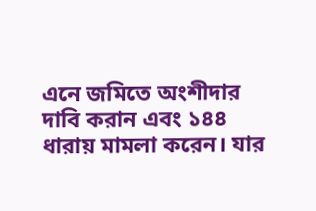এনে জমিতে অংশীদার দাবি করান এবং ১৪৪ ধারায় মামলা করেন। যার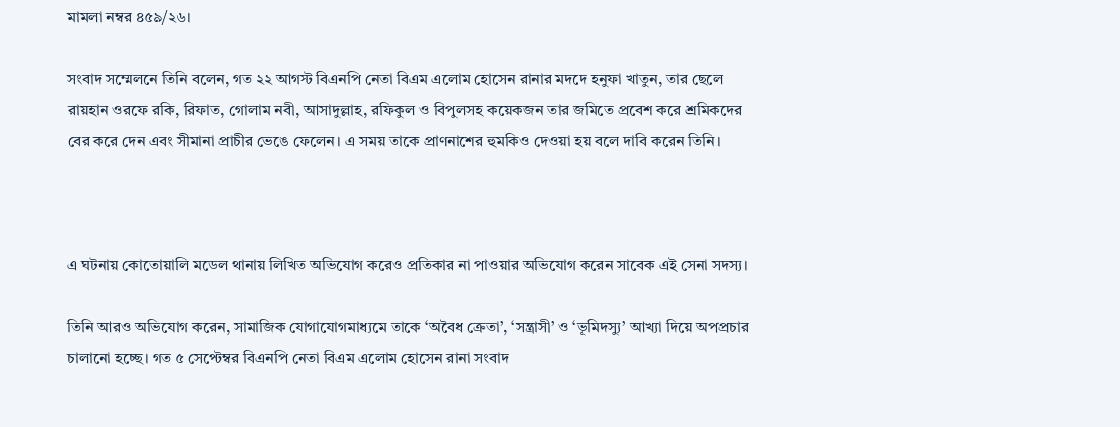মামলা নম্বর ৪৫৯/২৬।

সংবাদ সম্মেলনে তিনি বলেন, গত ২২ আগস্ট বিএনপি নেতা বিএম এলোম হোসেন রানার মদদে হনুফা খাতুন, তার ছেলে রায়হান ওরফে রকি, রিফাত, গোলাম নবী, আসাদুল্লাহ, রফিকুল ও বিপুলসহ কয়েকজন তার জমিতে প্রবেশ করে শ্রমিকদের বের করে দেন এবং সীমানা প্রাচীর ভেঙে ফেলেন। এ সময় তাকে প্রাণনাশের হুমকিও দেওয়া হয় বলে দাবি করেন তিনি।



এ ঘটনায় কোতোয়ালি মডেল থানায় লিখিত অভিযোগ করেও প্রতিকার না পাওয়ার অভিযোগ করেন সাবেক এই সেনা সদস্য।

তিনি আরও অভিযোগ করেন, সামাজিক যোগাযোগমাধ্যমে তাকে ‘অবৈধ ক্রেতা’, ‘সন্ত্রাসী’ ও ‘ভূমিদস্যু’ আখ্যা দিয়ে অপপ্রচার চালানো হচ্ছে। গত ৫ সেপ্টেম্বর বিএনপি নেতা বিএম এলোম হোসেন রানা সংবাদ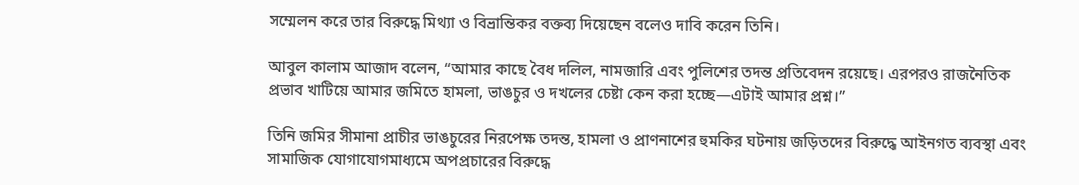সম্মেলন করে তার বিরুদ্ধে মিথ্যা ও বিভ্রান্তিকর বক্তব্য দিয়েছেন বলেও দাবি করেন তিনি।

আবুল কালাম আজাদ বলেন, “আমার কাছে বৈধ দলিল, নামজারি এবং পুলিশের তদন্ত প্রতিবেদন রয়েছে। এরপরও রাজনৈতিক প্রভাব খাটিয়ে আমার জমিতে হামলা, ভাঙচুর ও দখলের চেষ্টা কেন করা হচ্ছে—এটাই আমার প্রশ্ন।”

তিনি জমির সীমানা প্রাচীর ভাঙচুরের নিরপেক্ষ তদন্ত, হামলা ও প্রাণনাশের হুমকির ঘটনায় জড়িতদের বিরুদ্ধে আইনগত ব্যবস্থা এবং সামাজিক যোগাযোগমাধ্যমে অপপ্রচারের বিরুদ্ধে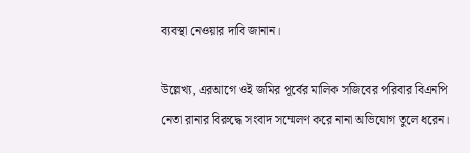ব্যবস্থা নেওয়ার দাবি জানান।

উল্লেখ্য, এরআগে ওই জমির পূর্বের মালিক সজিবের পরিবার বিএনপি নেতা রানার বিরুদ্ধে সংবাদ সম্মেলণ করে নানা অভিযোগ তুলে ধরেন।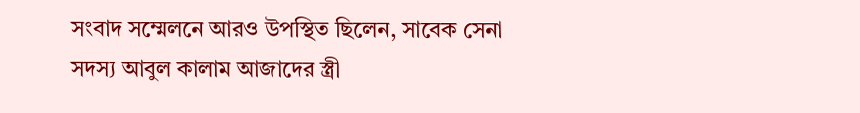সংবাদ সম্মেলনে আরও উপস্থিত ছিলেন, সাবেক সেনা সদস্য আবুল কালাম আজাদের স্ত্রী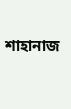শাহানাজ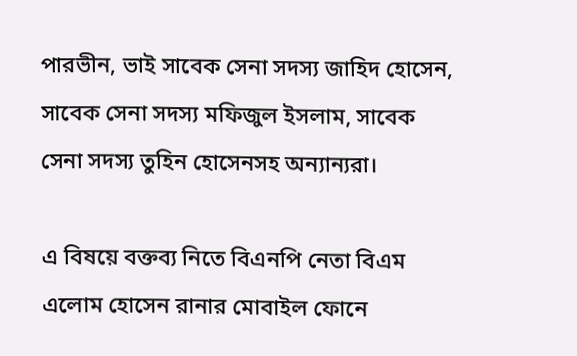পারভীন, ভাই সাবেক সেনা সদস্য জাহিদ হোসেন, সাবেক সেনা সদস্য মফিজুল ইসলাম, সাবেক সেনা সদস্য তুহিন হোসেনসহ অন্যান্যরা।

এ বিষয়ে বক্তব্য নিতে বিএনপি নেতা বিএম এলোম হোসেন রানার মোবাইল ফোনে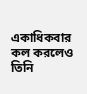একাধিকবার কল করলেও তিনি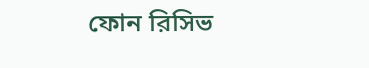ফোন রিসিভ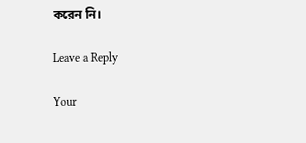করেন নি।

Leave a Reply

Your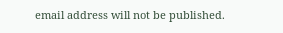email address will not be published.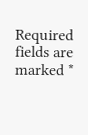Required fields are marked *